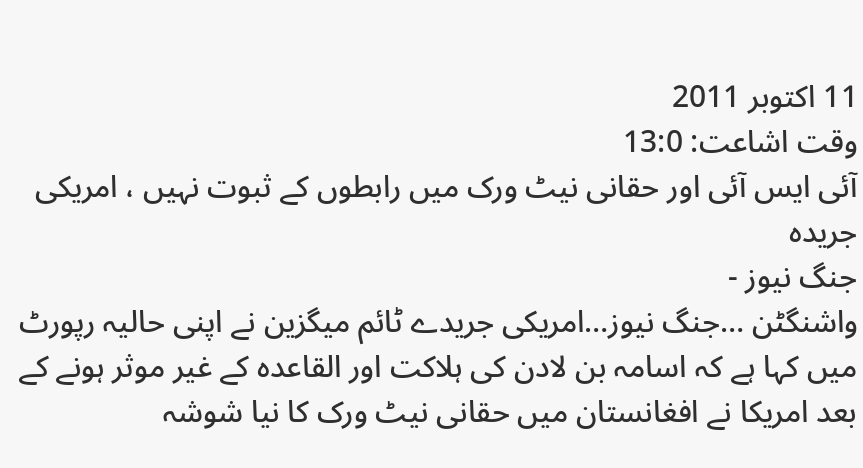11 اکتوبر 2011
وقت اشاعت: 13:0
آئی ایس آئی اور حقانی نیٹ ورک میں رابطوں کے ثبوت نہیں ، امریکی جریدہ
جنگ نیوز -
واشنگٹن …جنگ نیوز…امریکی جریدے ٹائم میگزین نے اپنی حالیہ رپورٹ میں کہا ہے کہ اسامہ بن لادن کی ہلاکت اور القاعدہ کے غیر موثر ہونے کے بعد امریکا نے افغانستان میں حقانی نیٹ ورک کا نیا شوشہ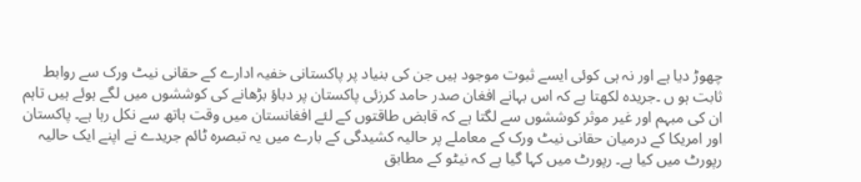چھوڑ دیا ہے اور نہ ہی کوئی ایسے ثبوت موجود ہیں جن کی بنیاد پر پاکستانی خفیہ ادارے کے حقانی نیٹ ورک سے روابط ثابت ہو ں ۔جریدہ لکھتا ہے کہ اس بہانے افغان صدر حامد کرزئی پاکستان پر دباؤ بڑھانے کی کوششوں میں لگے ہوئے ہیں تاہم ان کی مبہم اور غیر موثر کوششوں سے لگتا ہے کہ قابض طاقتوں کے لئے افغانستان میں وقت ہاتھ سے نکل رہا ہے۔ پاکستان اور امریکا کے درمیان حقانی نیٹ ورک کے معاملے پر حالیہ کشیدگی کے بارے میں یہ تبصرہ ٹائم جریدے نے اپنے ایک حالیہ رپورٹ میں کیا ہے۔ رپورٹ میں کہا گیا ہے کہ نیٹو کے مطابق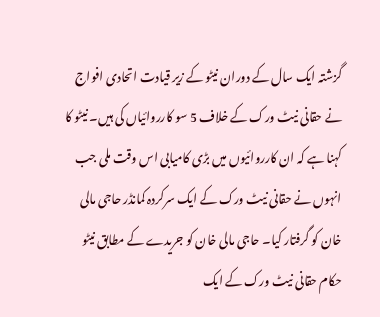گزشتہ ایک سال کے دوران نیٹو کے زیر قیادت اتحادی افواج نے حقانی نیٹ ورک کے خلاف 5 سو کارروائیاں کی ہیں۔ نیٹو کا کہنا ہے کہ ان کارروائیوں میں بڑی کامیابی اس وقت ملی جب انہوں نے حقانی نیٹ ورک کے ایک سرکردہ کمانڈر حاجی مالی خان کو گرفتار کیا۔ حاجی مالی خان کو جریدے کے مطابق نیٹو حکام حقانی نیٹ ورک کے ایک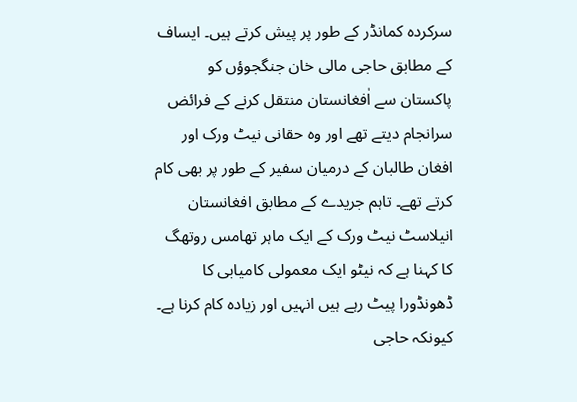سرکردہ کمانڈر کے طور پر پیش کرتے ہیں۔ ایساف کے مطابق حاجی مالی خان جنگجوؤں کو پاکستان سے اٰفغانستان منتقل کرنے کے فرائض سرانجام دیتے تھے اور وہ حقانی نیٹ ورک اور افغان طالبان کے درمیان سفیر کے طور پر بھی کام کرتے تھے۔ تاہم جریدے کے مطابق افغانستان انیلاسٹ نیٹ ورک کے ایک ماہر تھامس روتھگ کا کہنا ہے کہ نیٹو ایک معمولی کامیابی کا ڈھونڈورا پیٹ رہے ہیں انہیں اور زیادہ کام کرنا ہے۔ کیونکہ حاجی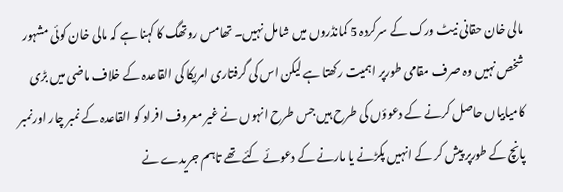مالی خان حقانی نیٹ ورک کے سرکردہ 5 کمانڈروں میں شامل نہیں۔ تھامس روتھگ کا کہنا ہے کہ مالی خان کوئی مشہور شخص نہیں وہ صرف مقامی طورپر اہمیت رکھتا ہے لیکن اس کی گرفتاری امریکا کی القاعدہ کے خلاف ماضی میں بڑی کامیابیاں حاصل کرنے کے دعوؤں کی طرح ہیں جس طرح انہوں نے غیر معروف افراد کو القاعدہ کے نمبر چار اورنمبر پانچ کے طورپر پیش کر کے انہیں پکڑنے یا مارنے کے دعوئے کئے تھے تاہم جریدے نے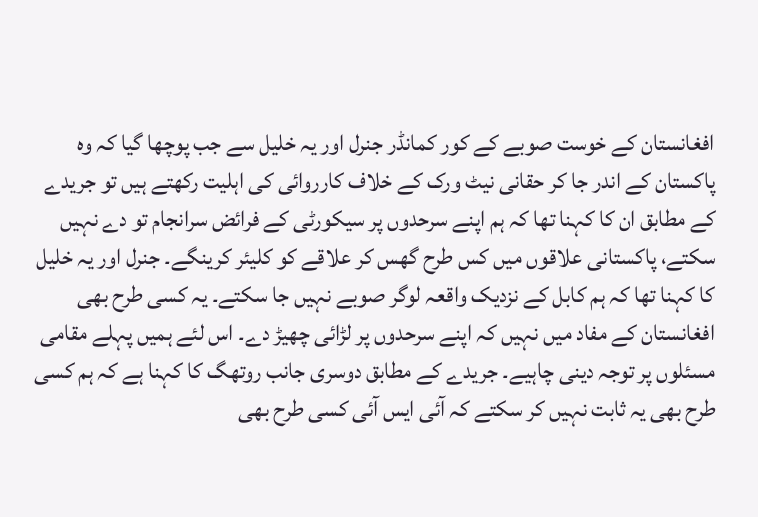افغانستان کے خوست صوبے کے کور کمانڈر جنرل اور یہ خلیل سے جب پوچھا گیا کہ وہ پاکستان کے اندر جا کر حقانی نیٹ ورک کے خلاف کارروائی کی اہلیت رکھتے ہیں تو جریدے کے مطابق ان کا کہنا تھا کہ ہم اپنے سرحدوں پر سیکورٹی کے فرائض سرانجام تو دے نہیں سکتے، پاکستانی علاقوں میں کس طرح گھس کر علاقے کو کلیئر کرینگے۔ جنرل اور یہ خلیل کا کہنا تھا کہ ہم کابل کے نزدیک واقعہ لوگر صوبے نہیں جا سکتے۔ یہ کسی طرح بھی افغانستان کے مفاد میں نہیں کہ اپنے سرحدوں پر لڑائی چھیڑ دے۔ اس لئے ہمیں پہلے مقامی مسئلوں پر توجہ دینی چاہیے۔ جریدے کے مطابق دوسری جانب روتھگ کا کہنا ہے کہ ہم کسی طرح بھی یہ ثابت نہیں کر سکتے کہ آئی ایس آئی کسی طرح بھی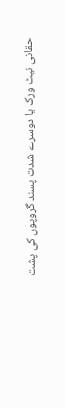حقانی نیٹ ورک یا دوسرے شدت پسند گروپوں کی پشت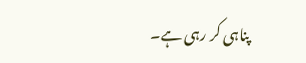پناہی کر رہی ہے۔